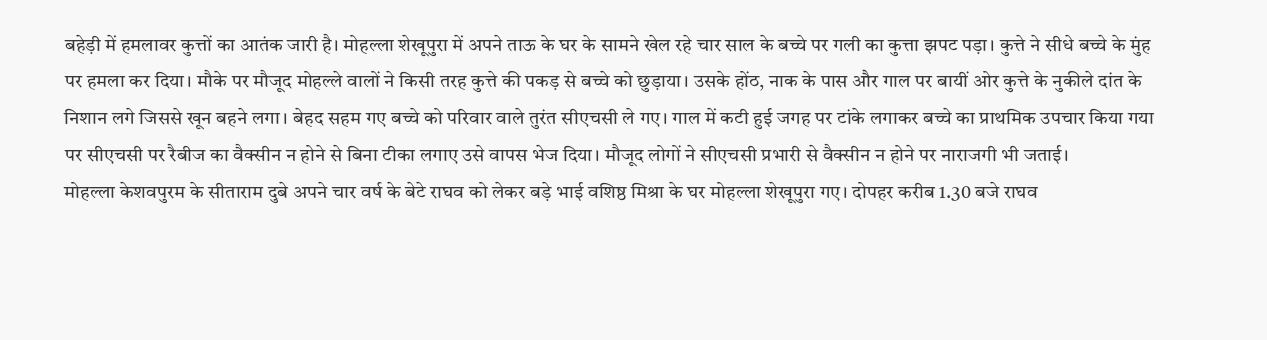बहेड़ी में हमलावर कुत्तों का आतंक जारी है। मोहल्ला शेखूपुरा में अपने ताऊ के घर के सामने खेल रहे चार साल के बच्चे पर गली का कुत्ता झपट पड़ा। कुत्ते ने सीधे बच्चे के मुंह पर हमला कर दिया। मौके पर मौजूद मोहल्ले वालों ने किसी तरह कुत्ते की पकड़ से बच्चे को छुड़ाया। उसके होंठ, नाक के पास और गाल पर बायीं ओर कुत्ते के नुकीले दांत के निशान लगे जिससे खून बहने लगा। बेहद सहम गए बच्चे को परिवार वाले तुरंत सीएचसी ले गए। गाल में कटी हुई जगह पर टांके लगाकर बच्चे का प्राथमिक उपचार किया गया पर सीएचसी पर रैबीज का वैक्सीन न होने से बिना टीका लगाए उसे वापस भेज दिया। मौजूद लोगों ने सीएचसी प्रभारी से वैक्सीन न होने पर नाराजगी भी जताई।
मोहल्ला केशवपुरम के सीताराम दुबे अपने चार वर्ष के बेटे राघव को लेकर बड़े भाई वशिष्ठ मिश्रा के घर मोहल्ला शेखूपुरा गए। दोपहर करीब 1.30 बजे राघव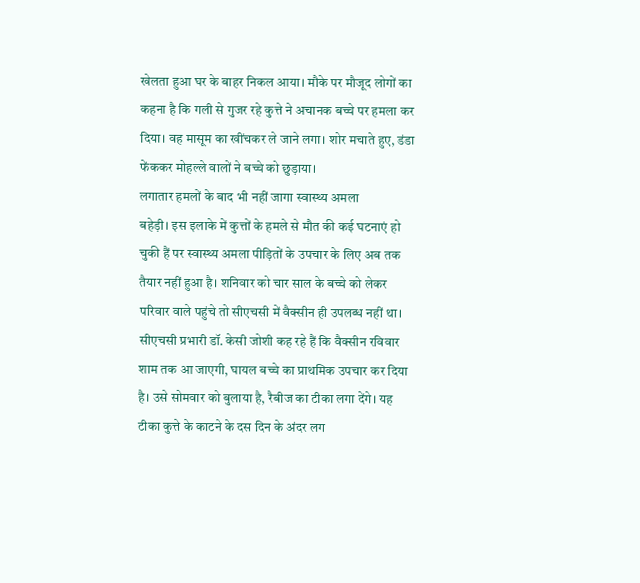खेलता हुआ घर के बाहर निकल आया। मौके पर मौजूद लोगों का कहना है कि गली से गुजर रहे कुत्ते ने अचानक बच्चे पर हमला कर दिया। वह मासूम का खींचकर ले जाने लगा। शोर मचाते हुए, डंडा फेंककर मोहल्ले वालों ने बच्चे को छुड़ाया।
लगातार हमलों के बाद भी नहीं जागा स्वास्थ्य अमला
बहेड़ी। इस इलाके में कुत्तों के हमले से मौत की कई घटनाएं हो चुकी हैं पर स्वास्थ्य अमला पीड़ितों के उपचार के लिए अब तक तैयार नहीं हुआ है। शनिवार को चार साल के बच्चे को लेकर परिवार वाले पहुंचे तो सीएचसी में वैक्सीन ही उपलब्ध नहीं था। सीएचसी प्रभारी डॉ. केसी जोशी कह रहे हैं कि वैक्सीन रविवार शाम तक आ जाएगी, घायल बच्चे का प्राथमिक उपचार कर दिया है। उसे सोमवार को बुलाया है, रैबीज का टीका लगा देंगे। यह टीका कुत्ते के काटने के दस दिन के अंदर लग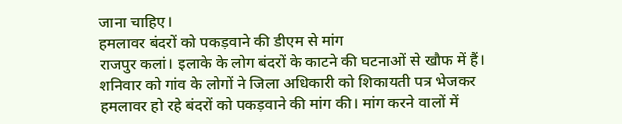जाना चाहिए।
हमलावर बंदरों को पकड़वाने की डीएम से मांग
राजपुर कलां। इलाके के लोग बंदरों के काटने की घटनाओं से खौफ में हैं। शनिवार को गांव के लोगों ने जिला अधिकारी को शिकायती पत्र भेजकर हमलावर हो रहे बंदरों को पकड़वाने की मांग की। मांग करने वालों में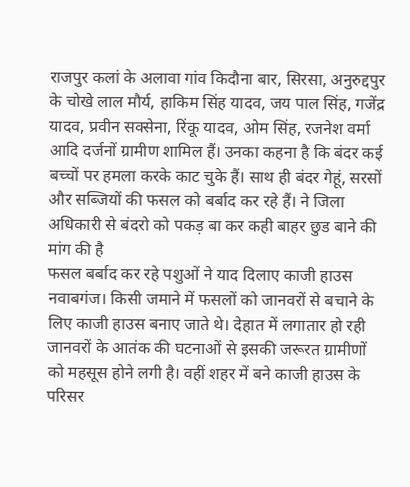राजपुर कलां के अलावा गांव किदौना बार, सिरसा, अनुरुद्दपुर के चोखे लाल मौर्य, हाकिम सिंह यादव, जय पाल सिंह, गजेंद्र यादव, प्रवीन सक्सेना, रिंकू यादव, ओम सिंह, रजनेश वर्मा आदि दर्जनों ग्रामीण शामिल हैं। उनका कहना है कि बंदर कई बच्चों पर हमला करके काट चुके हैं। साथ ही बंदर गेहूं, सरसों और सब्जियों की फसल को बर्बाद कर रहे हैं। ने जिला अधिकारी से बंदरो को पकड़ बा कर कही बाहर छुड बाने की मांग की है
फसल बर्बाद कर रहे पशुओं ने याद दिलाए काजी हाउस
नवाबगंज। किसी जमाने में फसलों को जानवरों से बचाने के लिए काजी हाउस बनाए जाते थे। देहात में लगातार हो रही जानवरों के आतंक की घटनाओं से इसकी जरूरत ग्रामीणों को महसूस होने लगी है। वहीं शहर में बने काजी हाउस के परिसर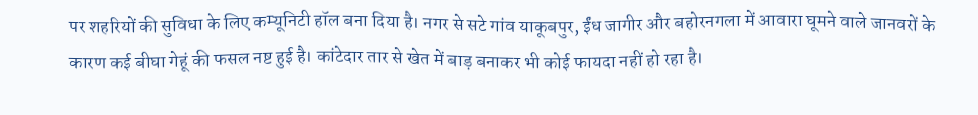पर शहरियों की सुविधा के लिए कम्यूनिटी हॉल बना दिया है। नगर से सटे गांव याकूबपुर, ईंध जागीर और बहोरनगला में आवारा घूमने वाले जानवरों के कारण कई बीघा गेहूं की फसल नष्ट हुई है। कांटेदार तार से खेत में बाड़ बनाकर भी कोई फायदा नहीं हो रहा है।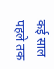कई साल पहले तक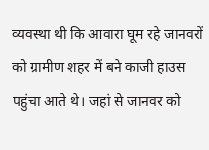व्यवस्था थी कि आवारा घूम रहे जानवरों को ग्रामीण शहर में बने काजी हाउस पहुंचा आते थे। जहां से जानवर को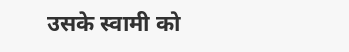उसके स्वामी को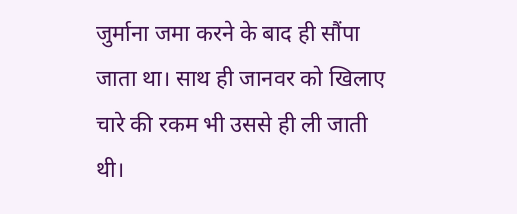जुर्माना जमा करने के बाद ही सौंपा जाता था। साथ ही जानवर को खिलाए चारे की रकम भी उससे ही ली जाती थी।